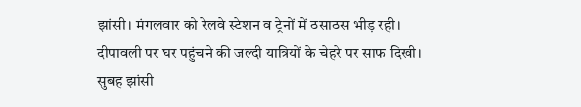झांसी। मंगलवार को रेलवे स्टेशन व ट्रेनों में ठसाठस भीड़ रही। दीपावली पर घर पहुंचने की जल्दी यात्रियों के चेहरे पर साफ दिखी। सुबह झांसी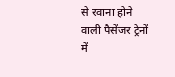से रवाना होने वाली पैसेंजर ट्रेनों में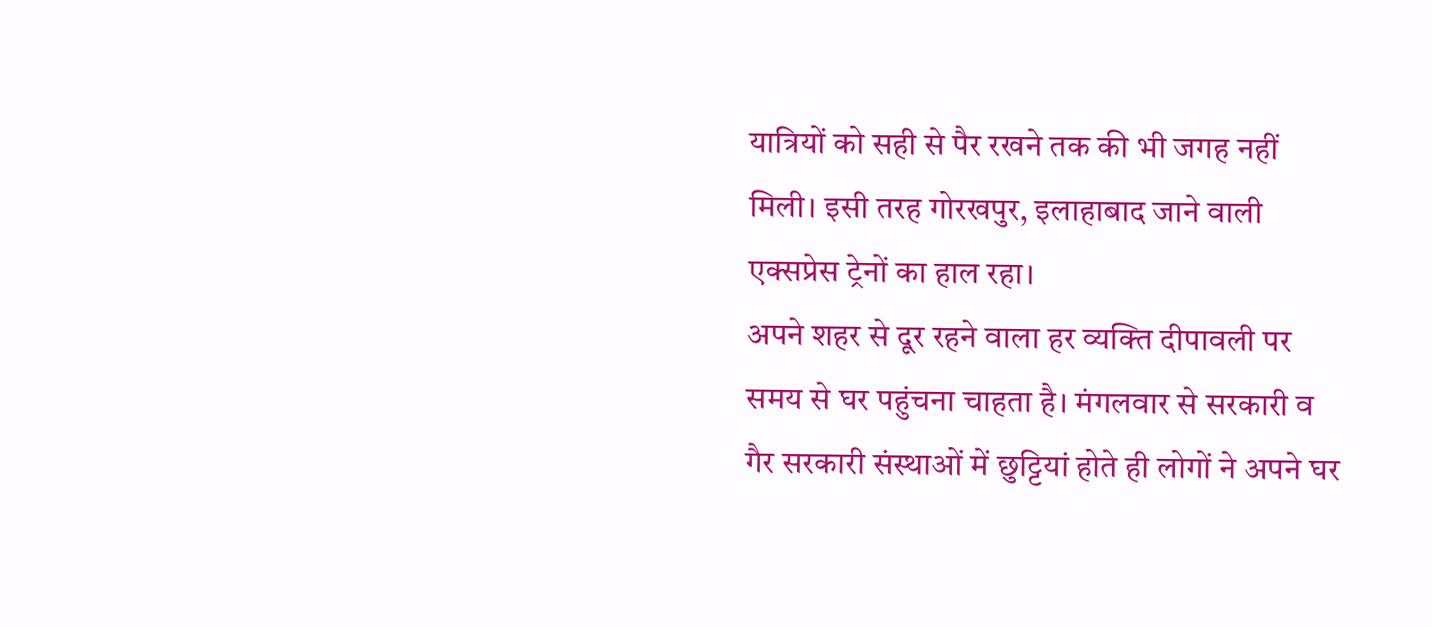यात्रियों को सही से पैर रखने तक की भी जगह नहीं मिली। इसी तरह गोरखपुर, इलाहाबाद जाने वाली एक्सप्रेस ट्रेनों का हाल रहा।
अपने शहर से दूर रहने वाला हर व्यक्ति दीपावली पर समय से घर पहुंचना चाहता है। मंगलवार से सरकारी व गैर सरकारी संस्थाओं में छुट्टियां होते ही लोगों ने अपने घर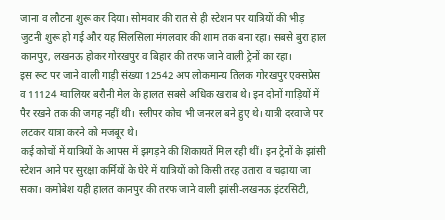जाना व लौटना शुरू कर दिया। सोमवार की रात से ही स्टेशन पर यात्रियों की भीड़ जुटनी शुरू हो गई और यह सिलसिला मंगलवार की शाम तक बना रहा। सबसे बुरा हाल कानपुर, लखनऊ होकर गोरखपुर व बिहार की तरफ जाने वाली ट्रेनों का रहा।
इस रूट पर जाने वाली गाड़ी संख्या 12542 अप लोकमान्य तिलक गोरखपुर एक्सप्रेस व 11124 ग्वालियर बरौनी मेल के हालत सबसे अधिक खराब थे। इन दोनों गाड़ियों में पैर रखने तक की जगह नहीं थी। स्लीपर कोच भी जनरल बने हुए थे। यात्री दरवाजे पर लटकर यात्रा करने को मजबूर थे।
कई कोचों में यात्रियों के आपस में झगड़ने की शिकायतें मिल रही थीं। इन ट्रेनों के झांसी स्टेशन आने पर सुरक्षा कर्मियों के घेरे में यात्रियों को किसी तरह उतारा व चढ़ाया जा सका। कमोबेश यही हालत कानपुर की तरफ जाने वाली झांसी-लखनऊ इंटरसिटी,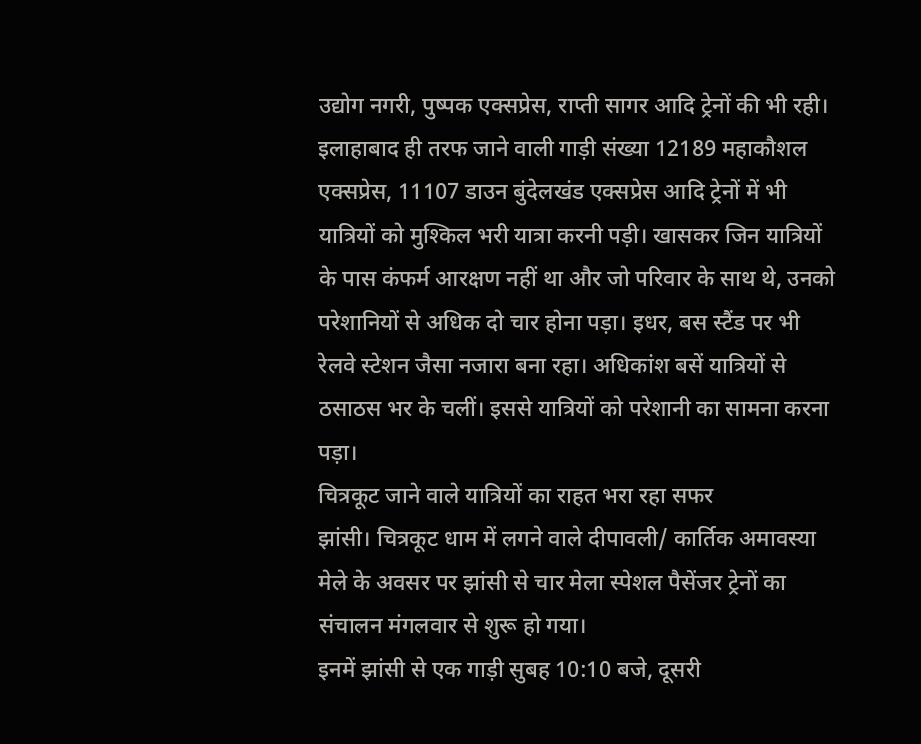उद्योग नगरी, पुष्पक एक्सप्रेस, राप्ती सागर आदि ट्रेनों की भी रही।
इलाहाबाद ही तरफ जाने वाली गाड़ी संख्या 12189 महाकौशल एक्सप्रेस, 11107 डाउन बुंदेलखंड एक्सप्रेस आदि ट्रेनों में भी यात्रियों को मुश्किल भरी यात्रा करनी पड़ी। खासकर जिन यात्रियों के पास कंफर्म आरक्षण नहीं था और जो परिवार के साथ थे, उनको परेशानियों से अधिक दो चार होना पड़ा। इधर, बस स्टैंड पर भी रेलवे स्टेशन जैसा नजारा बना रहा। अधिकांश बसें यात्रियों से ठसाठस भर के चलीं। इससे यात्रियों को परेशानी का सामना करना पड़ा।
चित्रकूट जाने वाले यात्रियों का राहत भरा रहा सफर
झांसी। चित्रकूट धाम में लगने वाले दीपावली/ कार्तिक अमावस्या मेले के अवसर पर झांसी से चार मेला स्पेशल पैसेंजर ट्रेनों का संचालन मंगलवार से शुरू हो गया।
इनमें झांसी से एक गाड़ी सुबह 10:10 बजे, दूसरी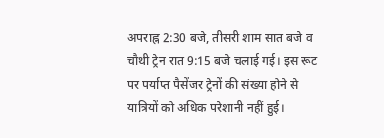अपराह्न 2:30 बजे, तीसरी शाम सात बजे व चौथी ट्रेन रात 9:15 बजे चलाई गई। इस रूट पर पर्याप्त पैसेंजर ट्रेनों की संख्या होने से यात्रियों को अधिक परेशानी नहीं हुई।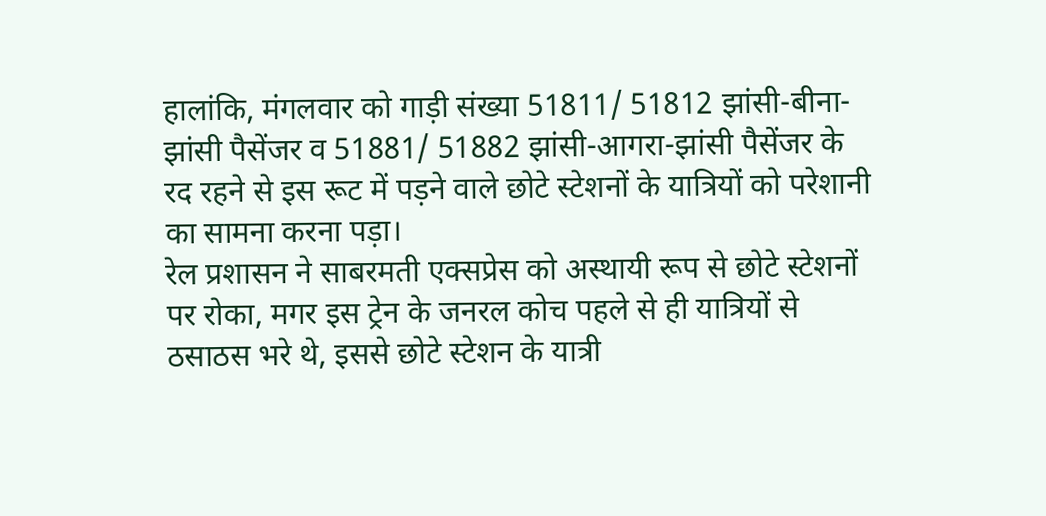हालांकि, मंगलवार को गाड़ी संख्या 51811/ 51812 झांसी-बीना-झांसी पैसेंजर व 51881/ 51882 झांसी-आगरा-झांसी पैसेंजर के रद रहने से इस रूट में पड़ने वाले छोटे स्टेशनों के यात्रियों को परेशानी का सामना करना पड़ा।
रेल प्रशासन ने साबरमती एक्सप्रेस को अस्थायी रूप से छोटे स्टेशनों पर रोका, मगर इस ट्रेन के जनरल कोच पहले से ही यात्रियों से ठसाठस भरे थे, इससे छोटे स्टेशन के यात्री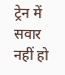ट्रेन में सवार नहीं हो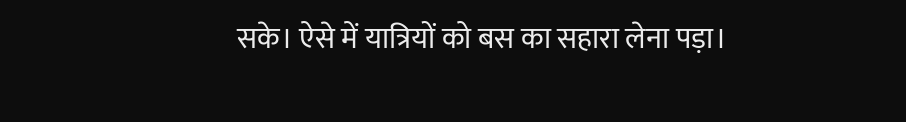सके। ऐसे में यात्रियों को बस का सहारा लेना पड़ा।